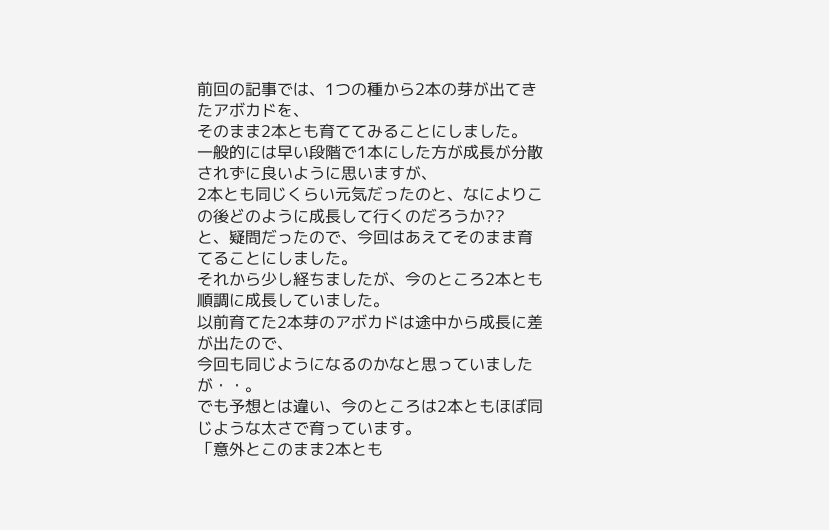前回の記事では、1つの種から2本の芽が出てきたアボカドを、
そのまま2本とも育ててみることにしました。
一般的には早い段階で1本にした方が成長が分散されずに良いように思いますが、
2本とも同じくらい元気だったのと、なによりこの後どのように成長して行くのだろうか??
と、疑問だったので、今回はあえてそのまま育てることにしました。
それから少し経ちましたが、今のところ2本とも順調に成長していました。
以前育てた2本芽のアボカドは途中から成長に差が出たので、
今回も同じようになるのかなと思っていましたが・・。
でも予想とは違い、今のところは2本ともほぼ同じような太さで育っています。
「意外とこのまま2本とも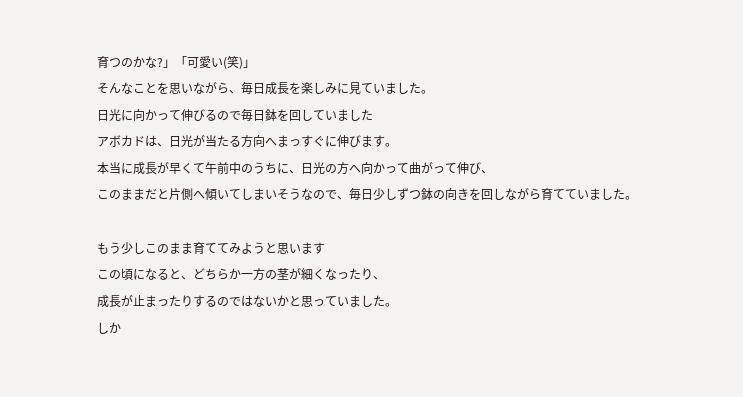育つのかな?」「可愛い(笑)」
そんなことを思いながら、毎日成長を楽しみに見ていました。
日光に向かって伸びるので毎日鉢を回していました
アボカドは、日光が当たる方向へまっすぐに伸びます。
本当に成長が早くて午前中のうちに、日光の方へ向かって曲がって伸び、
このままだと片側へ傾いてしまいそうなので、毎日少しずつ鉢の向きを回しながら育てていました。

もう少しこのまま育ててみようと思います
この頃になると、どちらか一方の茎が細くなったり、
成長が止まったりするのではないかと思っていました。
しか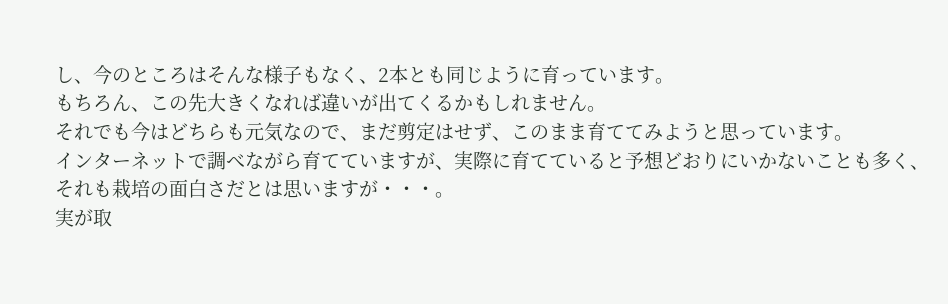し、今のところはそんな様子もなく、2本とも同じように育っています。
もちろん、この先大きくなれば違いが出てくるかもしれません。
それでも今はどちらも元気なので、まだ剪定はせず、このまま育ててみようと思っています。
インターネットで調べながら育てていますが、実際に育てていると予想どおりにいかないことも多く、
それも栽培の面白さだとは思いますが・・・。
実が取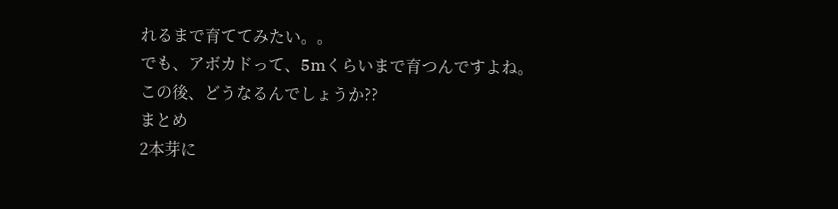れるまで育ててみたい。。
でも、アボカドって、5mくらいまで育つんですよね。
この後、どうなるんでしょうか??
まとめ
2本芽に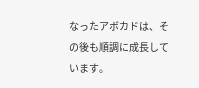なったアボカドは、その後も順調に成長しています。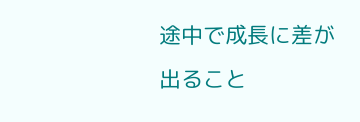途中で成長に差が出ること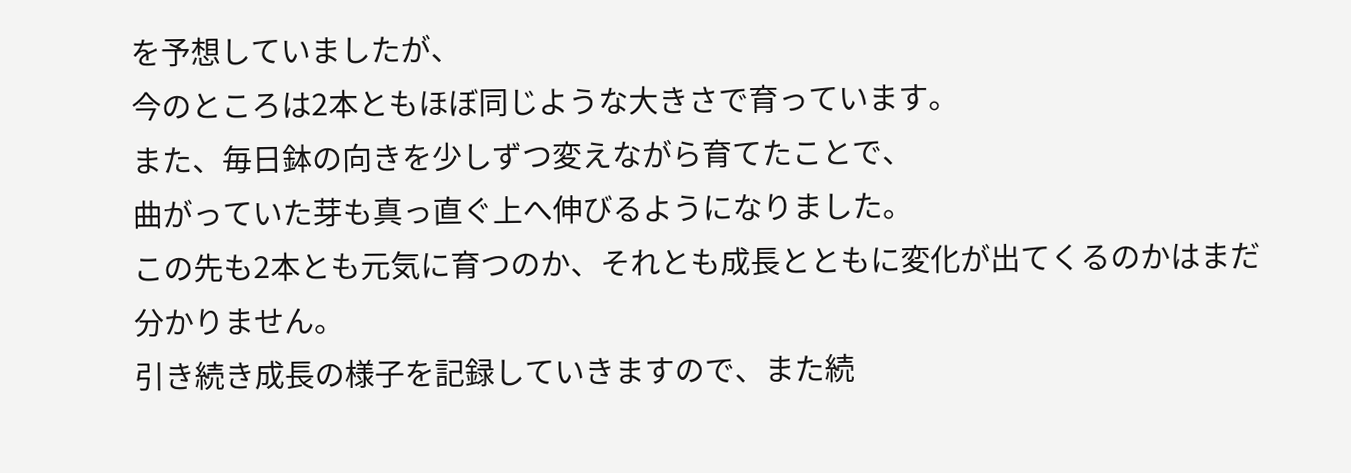を予想していましたが、
今のところは2本ともほぼ同じような大きさで育っています。
また、毎日鉢の向きを少しずつ変えながら育てたことで、
曲がっていた芽も真っ直ぐ上へ伸びるようになりました。
この先も2本とも元気に育つのか、それとも成長とともに変化が出てくるのかはまだ分かりません。
引き続き成長の様子を記録していきますので、また続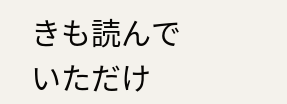きも読んでいただけ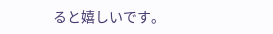ると嬉しいです。